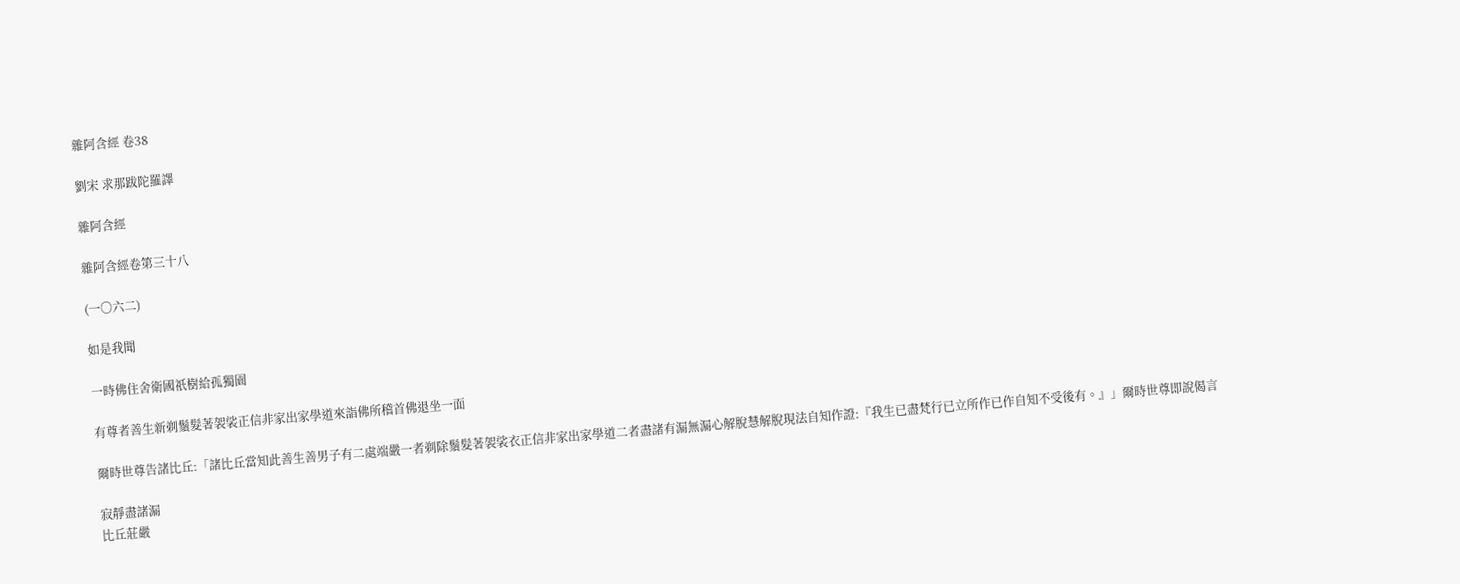雜阿含經 卷38

劉宋 求那跋陀羅譯

雜阿含經

雜阿含經卷第三十八

(一〇六二)

如是我聞

一時佛住舍衛國祇樹給孤獨園

有尊者善生新剃鬚髮著袈裟正信非家出家學道來詣佛所稽首佛退坐一面

爾時世尊告諸比丘:「諸比丘當知此善生善男子有二處端嚴一者剃除鬚髮著袈裟衣正信非家出家學道二者盡諸有漏無漏心解脫慧解脫現法自知作證:『我生已盡梵行已立所作已作自知不受後有。』」爾時世尊即說偈言

寂靜盡諸漏
比丘莊嚴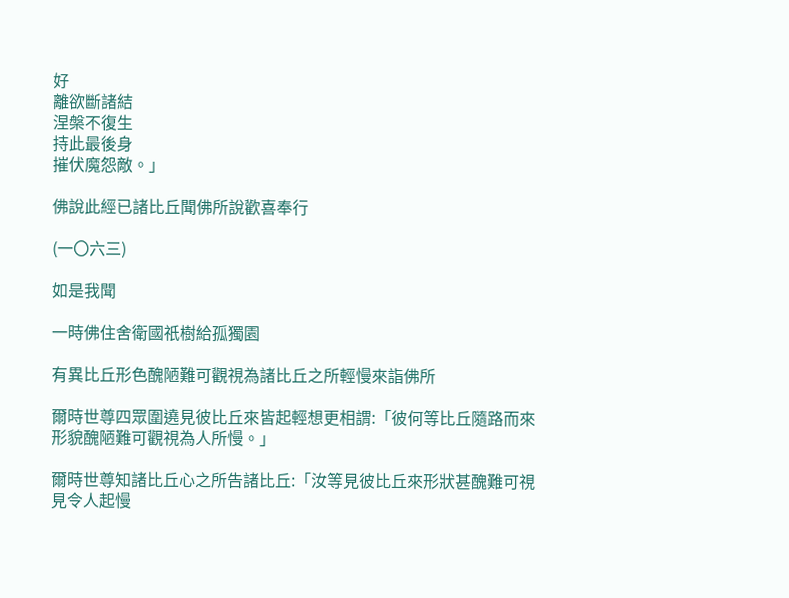好
離欲斷諸結
涅槃不復生
持此最後身
摧伏魔怨敵。」

佛說此經已諸比丘聞佛所說歡喜奉行

(一〇六三)

如是我聞

一時佛住舍衛國祇樹給孤獨園

有異比丘形色醜陋難可觀視為諸比丘之所輕慢來詣佛所

爾時世尊四眾圍遶見彼比丘來皆起輕想更相謂:「彼何等比丘隨路而來形貌醜陋難可觀視為人所慢。」

爾時世尊知諸比丘心之所告諸比丘:「汝等見彼比丘來形狀甚醜難可視見令人起慢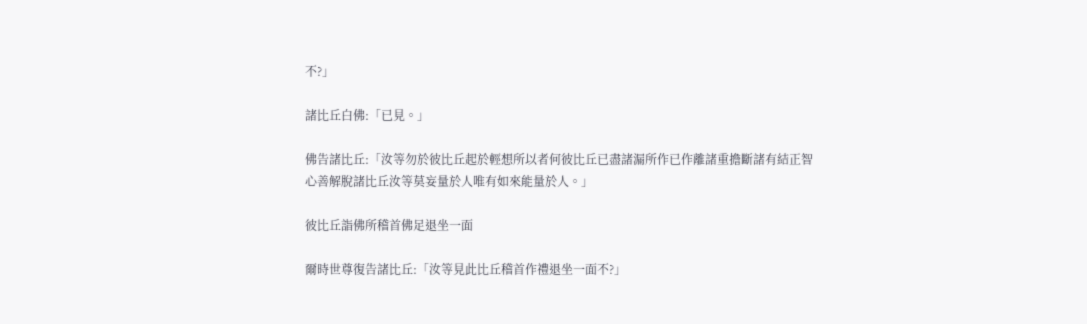不?」

諸比丘白佛:「已見。」

佛告諸比丘:「汝等勿於彼比丘起於輕想所以者何彼比丘已盡諸漏所作已作離諸重擔斷諸有結正智心善解脫諸比丘汝等莫妄量於人唯有如來能量於人。」

彼比丘詣佛所稽首佛足退坐一面

爾時世尊復告諸比丘:「汝等見此比丘稽首作禮退坐一面不?」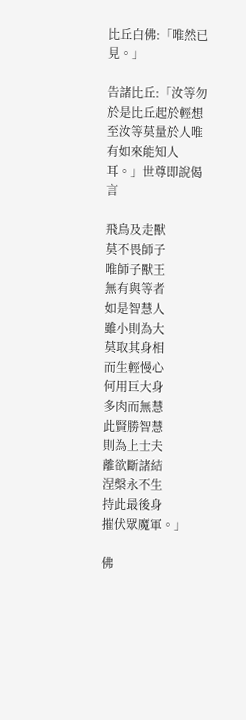比丘白佛:「唯然已見。」

告諸比丘:「汝等勿於是比丘起於輕想至汝等莫量於人唯有如來能知人耳。」世尊即說偈言

飛鳥及走獸
莫不畏師子
唯師子獸王
無有與等者
如是智慧人
雖小則為大
莫取其身相
而生輕慢心
何用巨大身
多肉而無慧
此賢勝智慧
則為上士夫
離欲斷諸結
涅槃永不生
持此最後身
摧伏眾魔軍。」

佛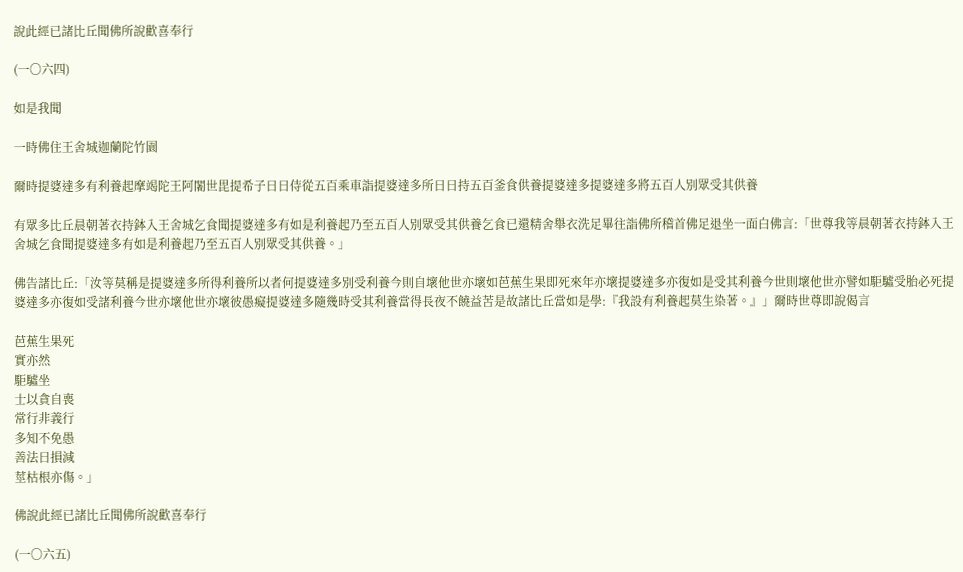說此經已諸比丘聞佛所說歡喜奉行

(一〇六四)

如是我聞

一時佛住王舍城迦蘭陀竹園

爾時提婆達多有利養起摩竭陀王阿闍世毘提希子日日侍從五百乘車詣提婆達多所日日持五百釜食供養提婆達多提婆達多將五百人別眾受其供養

有眾多比丘晨朝著衣持鉢入王舍城乞食聞提婆達多有如是利養起乃至五百人別眾受其供養乞食已還精舍舉衣洗足畢往詣佛所稽首佛足退坐一面白佛言:「世尊我等晨朝著衣持鉢入王舍城乞食聞提婆達多有如是利養起乃至五百人別眾受其供養。」

佛告諸比丘:「汝等莫稱是提婆達多所得利養所以者何提婆達多別受利養今則自壞他世亦壞如芭蕉生果即死來年亦壞提婆達多亦復如是受其利養今世則壞他世亦譬如駏驉受胎必死提婆達多亦復如受諸利養今世亦壞他世亦壞彼愚癡提婆達多隨幾時受其利養當得長夜不饒益苦是故諸比丘當如是學:『我設有利養起莫生染著。』」爾時世尊即說偈言

芭蕉生果死
實亦然
駏驉坐
士以貪自喪
常行非義行
多知不免愚
善法日損減
莖枯根亦傷。」

佛說此經已諸比丘聞佛所說歡喜奉行

(一〇六五)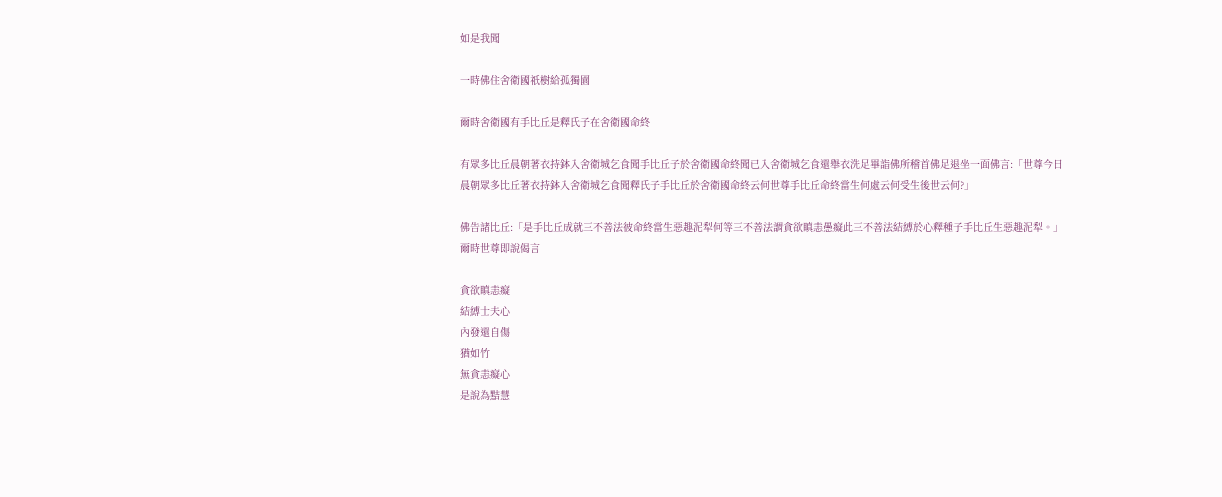如是我聞

一時佛住舍衛國祇樹給孤獨園

爾時舍衛國有手比丘是釋氏子在舍衛國命終

有眾多比丘晨朝著衣持鉢入舍衛城乞食聞手比丘子於舍衛國命終聞已入舍衛城乞食還舉衣洗足畢詣佛所稽首佛足退坐一面佛言:「世尊今日晨朝眾多比丘著衣持鉢入舍衛城乞食聞釋氏子手比丘於舍衛國命終云何世尊手比丘命終當生何處云何受生後世云何?」

佛告諸比丘:「是手比丘成就三不善法彼命終當生惡趣泥犁何等三不善法謂貪欲瞋恚愚癡此三不善法結縛於心釋種子手比丘生惡趣泥犁。」爾時世尊即說偈言

貪欲瞋恚癡
結縛士夫心
內發還自傷
猶如竹
無貪恚癡心
是說為黠慧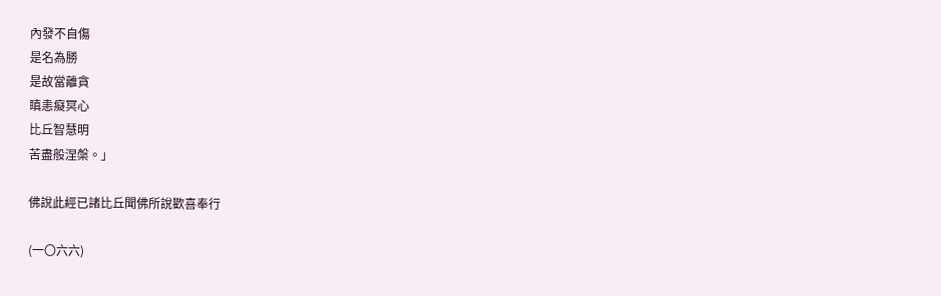內發不自傷
是名為勝
是故當離貪
瞋恚癡冥心
比丘智慧明
苦盡般涅槃。」

佛說此經已諸比丘聞佛所說歡喜奉行

(一〇六六)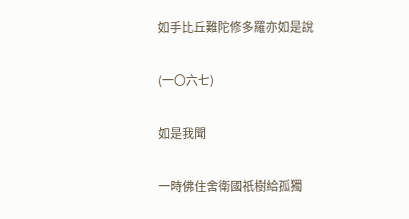如手比丘難陀修多羅亦如是說

(一〇六七)

如是我聞

一時佛住舍衛國祇樹給孤獨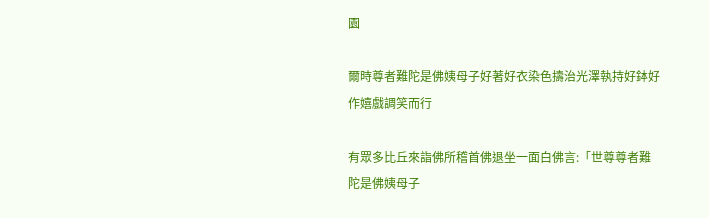園

爾時尊者難陀是佛姨母子好著好衣染色擣治光澤執持好鉢好作嬉戲調笑而行

有眾多比丘來詣佛所稽首佛退坐一面白佛言:「世尊尊者難陀是佛姨母子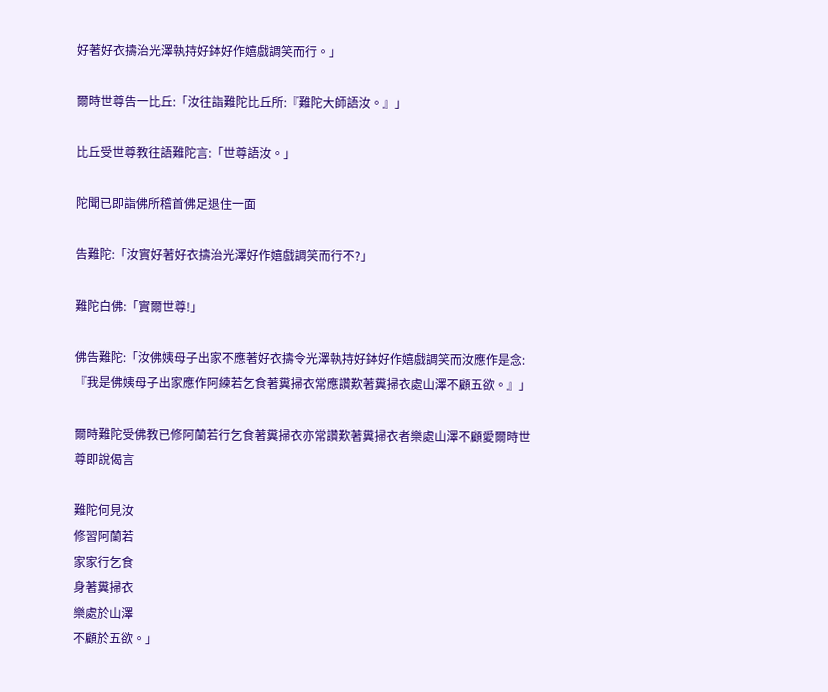好著好衣擣治光澤執持好鉢好作嬉戲調笑而行。」

爾時世尊告一比丘:「汝往詣難陀比丘所:『難陀大師語汝。』」

比丘受世尊教往語難陀言:「世尊語汝。」

陀聞已即詣佛所稽首佛足退住一面

告難陀:「汝實好著好衣擣治光澤好作嬉戲調笑而行不?」

難陀白佛:「實爾世尊!」

佛告難陀:「汝佛姨母子出家不應著好衣擣令光澤執持好鉢好作嬉戲調笑而汝應作是念:『我是佛姨母子出家應作阿練若乞食著糞掃衣常應讚歎著糞掃衣處山澤不顧五欲。』」

爾時難陀受佛教已修阿蘭若行乞食著糞掃衣亦常讚歎著糞掃衣者樂處山澤不顧愛爾時世尊即說偈言

難陀何見汝
修習阿蘭若
家家行乞食
身著糞掃衣
樂處於山澤
不顧於五欲。」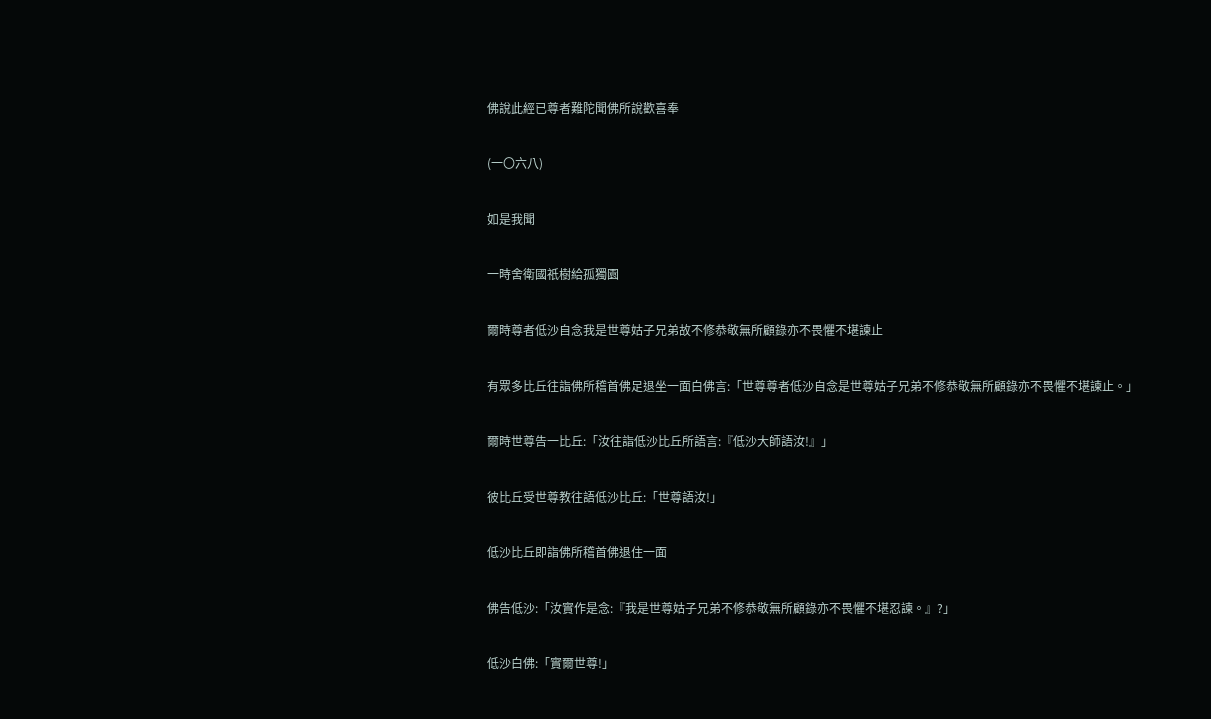佛說此經已尊者難陀聞佛所說歡喜奉

(一〇六八)

如是我聞

一時舍衛國祇樹給孤獨園

爾時尊者低沙自念我是世尊姑子兄弟故不修恭敬無所顧錄亦不畏懼不堪諫止

有眾多比丘往詣佛所稽首佛足退坐一面白佛言:「世尊尊者低沙自念是世尊姑子兄弟不修恭敬無所顧錄亦不畏懼不堪諫止。」

爾時世尊告一比丘:「汝往詣低沙比丘所語言:『低沙大師語汝!』」

彼比丘受世尊教往語低沙比丘:「世尊語汝!」

低沙比丘即詣佛所稽首佛退住一面

佛告低沙:「汝實作是念:『我是世尊姑子兄弟不修恭敬無所顧錄亦不畏懼不堪忍諫。』?」

低沙白佛:「實爾世尊!」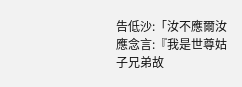告低沙:「汝不應爾汝應念言:『我是世尊姑子兄弟故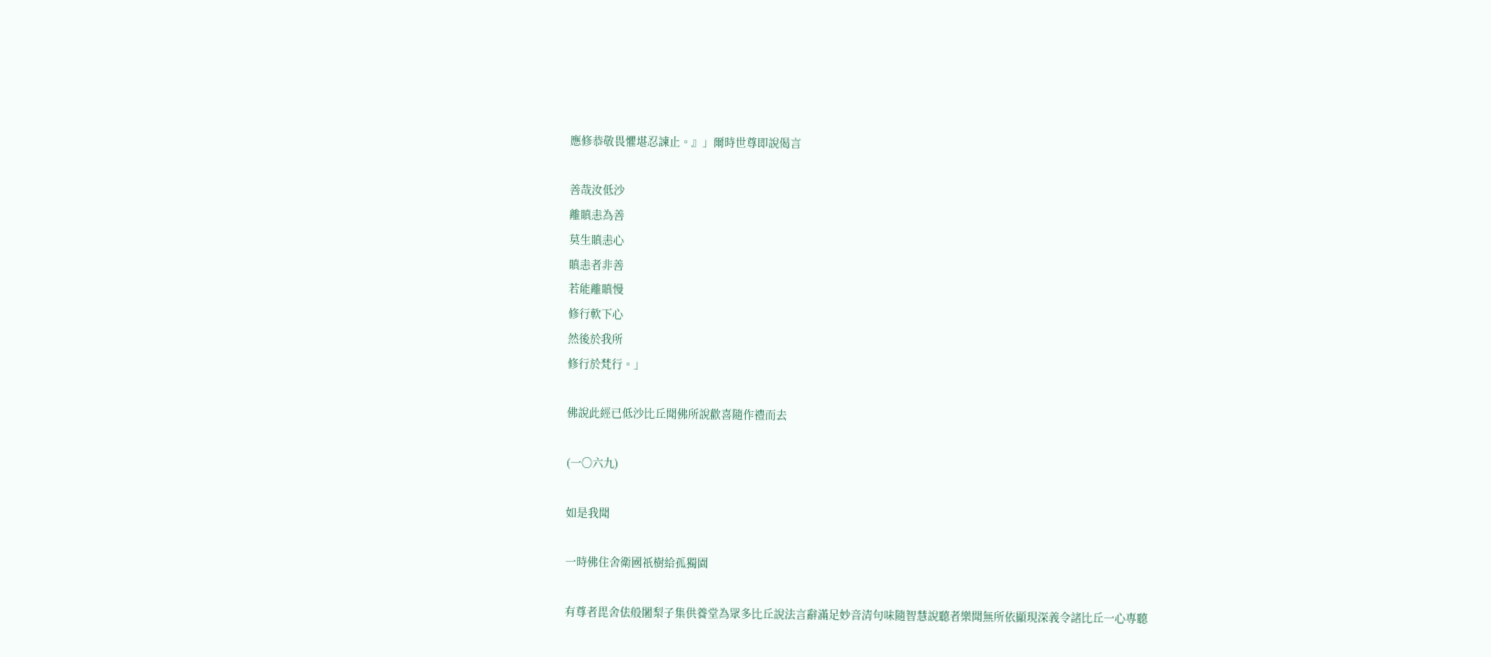應修恭敬畏懼堪忍諫止。』」爾時世尊即說偈言

善哉汝低沙
離瞋恚為善
莫生瞋恚心
瞋恚者非善
若能離瞋慢
修行軟下心
然後於我所
修行於梵行。」

佛說此經已低沙比丘聞佛所說歡喜隨作禮而去

(一〇六九)

如是我聞

一時佛住舍衛國祇樹給孤獨園

有尊者毘舍佉般闍梨子集供養堂為眾多比丘說法言辭滿足妙音清句味隨智慧說聽者樂聞無所依顯現深義令諸比丘一心專聽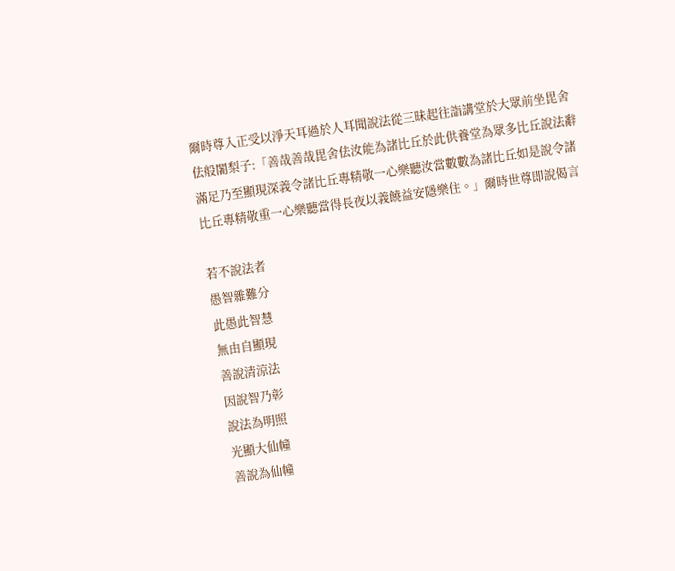爾時尊入正受以淨天耳過於人耳聞說法從三昧起往詣講堂於大眾前坐毘舍佉般闍梨子:「善哉善哉毘舍佉汝能為諸比丘於此供養堂為眾多比丘說法辭滿足乃至顯現深義令諸比丘專精敬一心樂聽汝當數數為諸比丘如是說令諸比丘專精敬重一心樂聽當得長夜以義饒益安隱樂住。」爾時世尊即說偈言

若不說法者
愚智雜難分
此愚此智慧
無由自顯現
善說清涼法
因說智乃彰
說法為明照
光顯大仙幢
善說為仙幢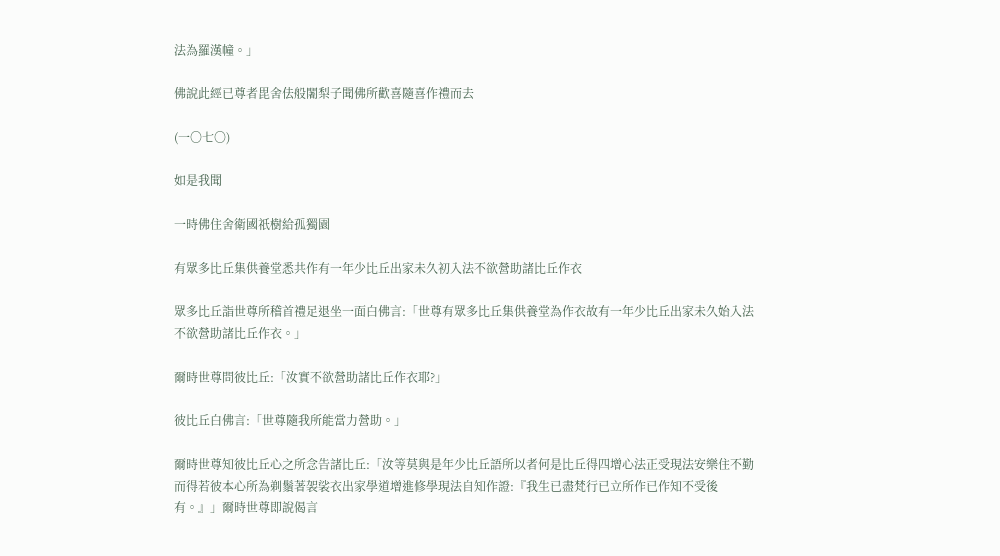法為羅漢幢。」

佛說此經已尊者毘舍佉般闍梨子聞佛所歡喜隨喜作禮而去

(一〇七〇)

如是我聞

一時佛住舍衛國祇樹給孤獨園

有眾多比丘集供養堂悉共作有一年少比丘出家未久初入法不欲營助諸比丘作衣

眾多比丘詣世尊所稽首禮足退坐一面白佛言:「世尊有眾多比丘集供養堂為作衣故有一年少比丘出家未久始入法不欲營助諸比丘作衣。」

爾時世尊問彼比丘:「汝實不欲營助諸比丘作衣耶?」

彼比丘白佛言:「世尊隨我所能當力營助。」

爾時世尊知彼比丘心之所念告諸比丘:「汝等莫與是年少比丘語所以者何是比丘得四增心法正受現法安樂住不勤而得若彼本心所為剃鬚著袈裟衣出家學道增進修學現法自知作證:『我生已盡梵行已立所作已作知不受後有。』」爾時世尊即說偈言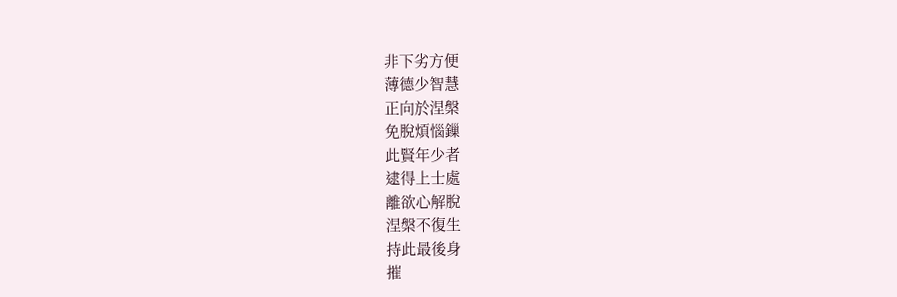非下劣方便
薄德少智慧
正向於涅槃
免脫煩惱鏁
此賢年少者
逮得上士處
離欲心解脫
涅槃不復生
持此最後身
摧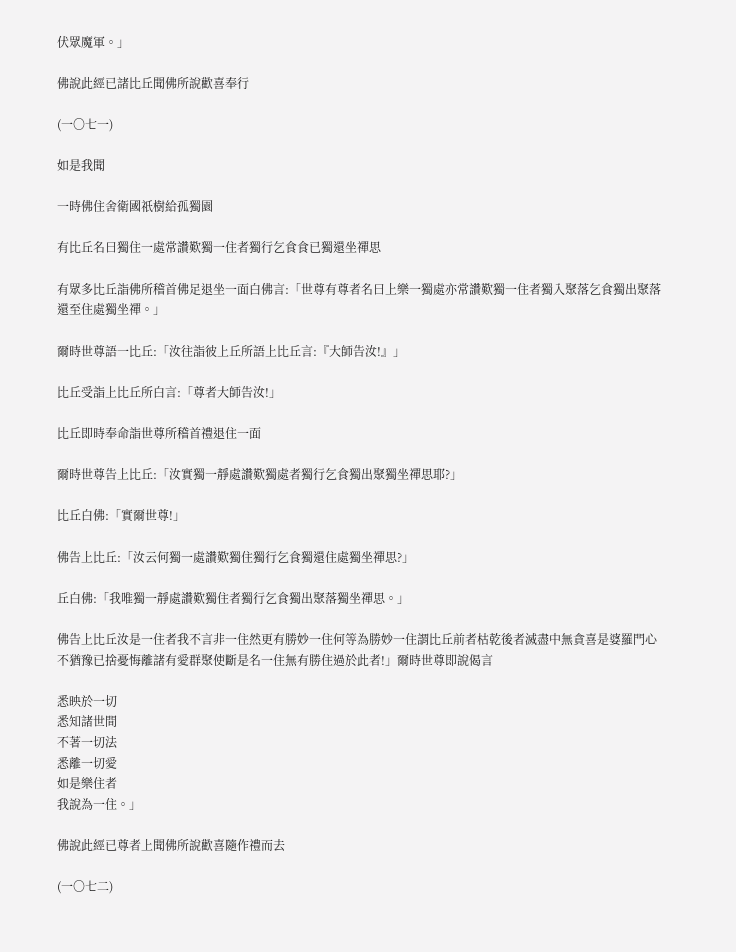伏眾魔軍。」

佛說此經已諸比丘聞佛所說歡喜奉行

(一〇七一)

如是我聞

一時佛住舍衛國祇樹給孤獨園

有比丘名曰獨住一處常讚歎獨一住者獨行乞食食已獨還坐禪思

有眾多比丘詣佛所稽首佛足退坐一面白佛言:「世尊有尊者名曰上樂一獨處亦常讚歎獨一住者獨入聚落乞食獨出聚落還至住處獨坐禪。」

爾時世尊語一比丘:「汝往詣彼上丘所語上比丘言:『大師告汝!』」

比丘受詣上比丘所白言:「尊者大師告汝!」

比丘即時奉命詣世尊所稽首禮退住一面

爾時世尊告上比丘:「汝實獨一靜處讚歎獨處者獨行乞食獨出聚獨坐禪思耶?」

比丘白佛:「實爾世尊!」

佛告上比丘:「汝云何獨一處讚歎獨住獨行乞食獨還住處獨坐禪思?」

丘白佛:「我唯獨一靜處讚歎獨住者獨行乞食獨出聚落獨坐禪思。」

佛告上比丘汝是一住者我不言非一住然更有勝妙一住何等為勝妙一住謂比丘前者枯乾後者滅盡中無貪喜是婆羅門心不猶豫已捨憂悔離諸有愛群聚使斷是名一住無有勝住過於此者!」爾時世尊即說偈言

悉映於一切
悉知諸世間
不著一切法
悉離一切愛
如是樂住者
我說為一住。」

佛說此經已尊者上聞佛所說歡喜隨作禮而去

(一〇七二)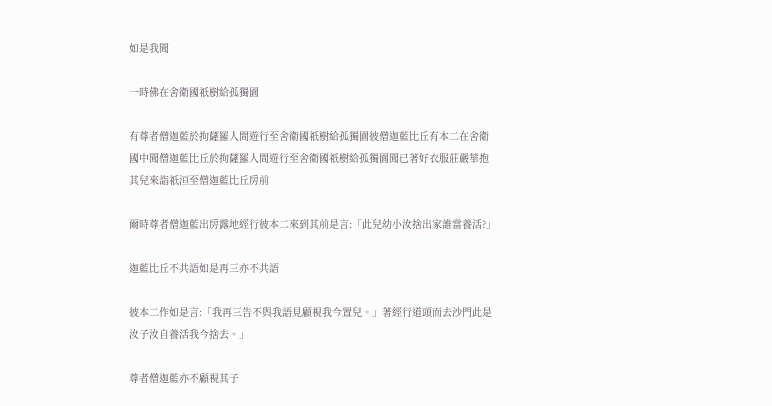如是我聞

一時佛在舍衛國祇樹給孤獨園

有尊者僧迦藍於拘薩羅人間遊行至舍衛國祇樹給孤獨園彼僧迦藍比丘有本二在舍衛國中聞僧迦藍比丘於拘薩羅人間遊行至舍衛國祇樹給孤獨園聞已著好衣服莊嚴華抱其兒來詣祇洹至僧迦藍比丘房前

爾時尊者僧迦藍出房露地經行彼本二來到其前是言:「此兒幼小汝捨出家誰當養活?」

迦藍比丘不共語如是再三亦不共語

彼本二作如是言:「我再三告不與我語見顧視我今置兒。」著經行道頭而去沙門此是汝子汝自養活我今捨去。」

尊者僧迦藍亦不顧視其子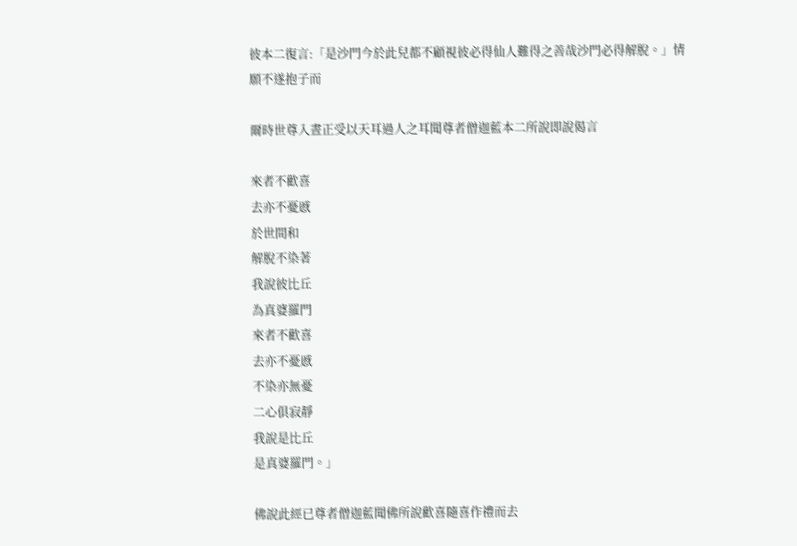彼本二復言:「是沙門今於此兒都不顧視彼必得仙人難得之善哉沙門必得解脫。」情願不遂抱子而

爾時世尊入晝正受以天耳過人之耳聞尊者僧迦藍本二所說即說偈言

來者不歡喜
去亦不憂慼
於世間和
解脫不染著
我說彼比丘
為真婆羅門
來者不歡喜
去亦不憂慼
不染亦無憂
二心俱寂靜
我說是比丘
是真婆羅門。」

佛說此經已尊者僧迦藍聞佛所說歡喜隨喜作禮而去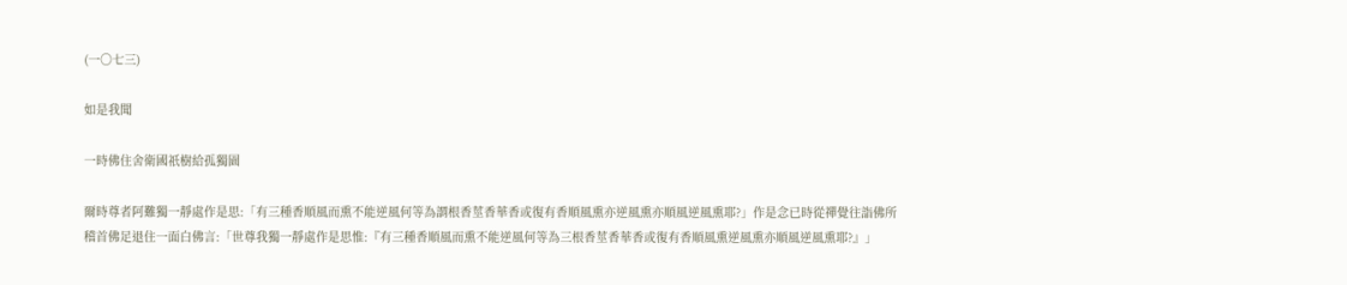(一〇七三)

如是我聞

一時佛住舍衛國祇樹給孤獨園

爾時尊者阿難獨一靜處作是思:「有三種香順風而熏不能逆風何等為謂根香莖香華香或復有香順風熏亦逆風熏亦順風逆風熏耶?」作是念已時從禪覺往詣佛所稽首佛足退住一面白佛言:「世尊我獨一靜處作是思惟:『有三種香順風而熏不能逆風何等為三根香莖香華香或復有香順風熏逆風熏亦順風逆風熏耶?』」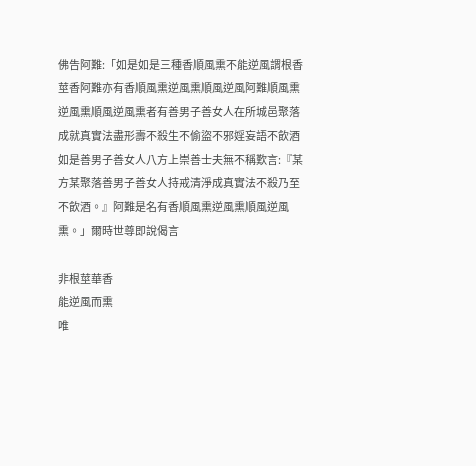佛告阿難:「如是如是三種香順風熏不能逆風謂根香莖香阿難亦有香順風熏逆風熏順風逆風阿難順風熏逆風熏順風逆風熏者有善男子善女人在所城邑聚落成就真實法盡形壽不殺生不偷盜不邪婬妄語不飲酒如是善男子善女人八方上崇善士夫無不稱歎言:『某方某聚落善男子善女人持戒清淨成真實法不殺乃至不飲酒。』阿難是名有香順風熏逆風熏順風逆風熏。」爾時世尊即說偈言

非根莖華香
能逆風而熏
唯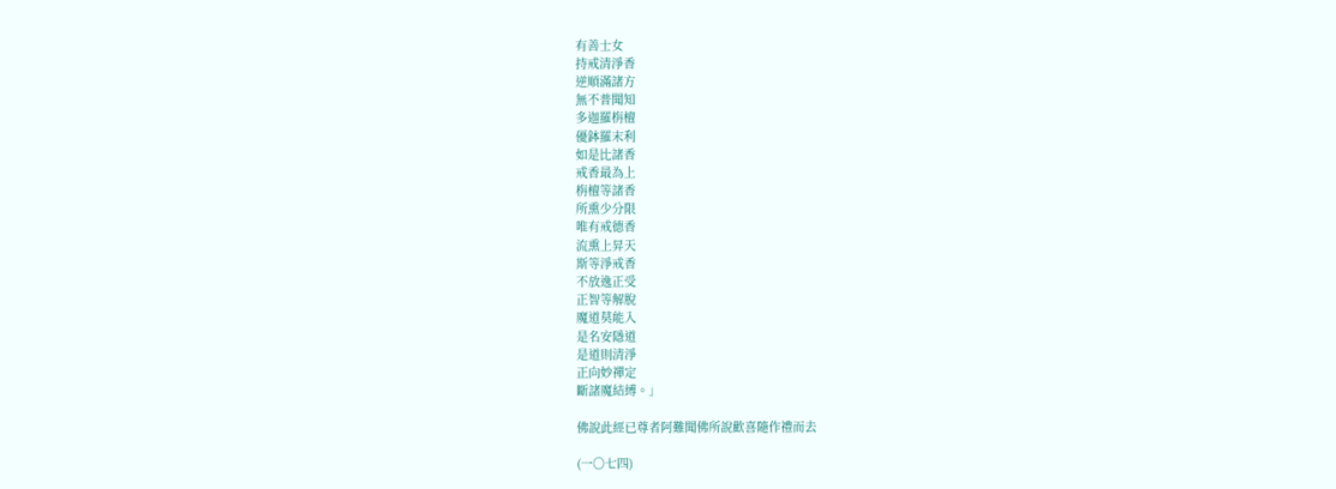有善士女
持戒清淨香
逆順滿諸方
無不普聞知
多迦羅栴檀
優鉢羅末利
如是比諸香
戒香最為上
栴檀等諸香
所熏少分限
唯有戒德香
流熏上昇天
斯等淨戒香
不放逸正受
正智等解脫
魔道莫能入
是名安隱道
是道則清淨
正向妙禪定
斷諸魔結縛。」

佛說此經已尊者阿難聞佛所說歡喜隨作禮而去

(一〇七四)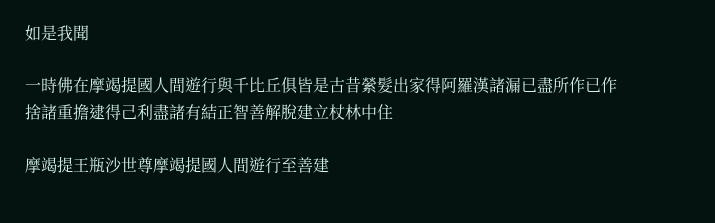如是我聞

一時佛在摩竭提國人間遊行與千比丘俱皆是古昔縈髮出家得阿羅漢諸漏已盡所作已作捨諸重擔逮得己利盡諸有結正智善解脫建立杖林中住

摩竭提王瓶沙世尊摩竭提國人間遊行至善建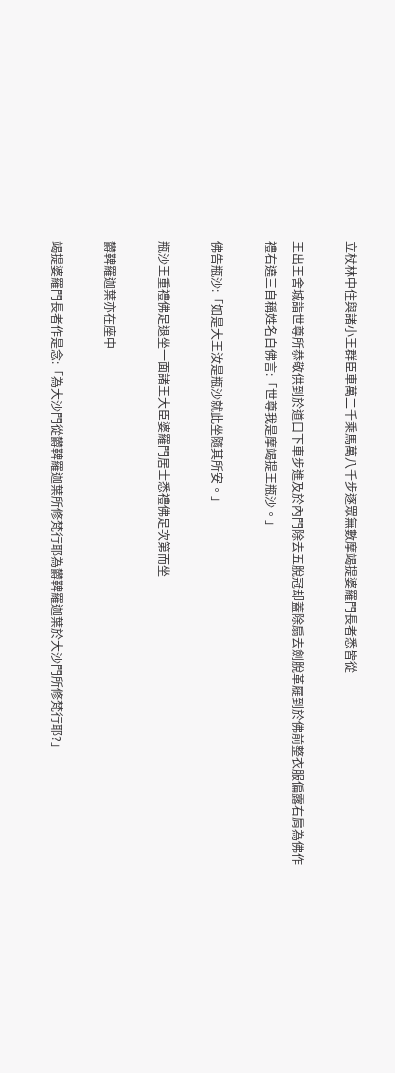立杖林中住與諸小王群臣車萬二千乘馬萬八千步逐眾無數摩竭提婆羅門長者悉皆從

王出王舍城詣世尊所恭敬供到於道口下車步進及於內門除去五脫冠却蓋除扇去劍脫革屣到於佛前整衣服偏露右肩為佛作禮右遶三自稱姓名白佛言:「世尊我是摩竭提王瓶沙。」

佛告瓶沙:「如是大王汝是瓶沙就此坐隨其所安。」

瓶沙王重禮佛足退坐一面諸王大臣婆羅門居士悉禮佛足次第而坐

欝鞞羅迦葉亦在座中

竭提婆羅門長者作是念:「為大沙門從欝鞞羅迦葉所修梵行耶為欝鞞羅迦葉於大沙門所修梵行耶?」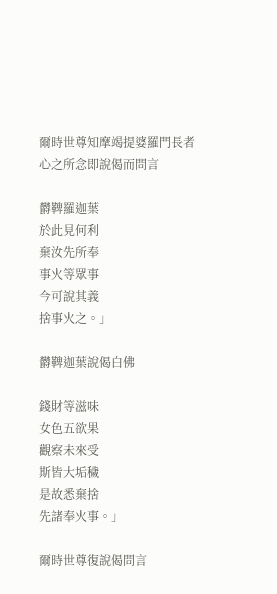爾時世尊知摩竭提婆羅門長者心之所念即說偈而問言

欝鞞羅迦葉
於此見何利
棄汝先所奉
事火等眾事
今可說其義
捨事火之。」

欝鞞迦葉說偈白佛

錢財等滋味
女色五欲果
觀察未來受
斯皆大垢穢
是故悉棄捨
先諸奉火事。」

爾時世尊復說偈問言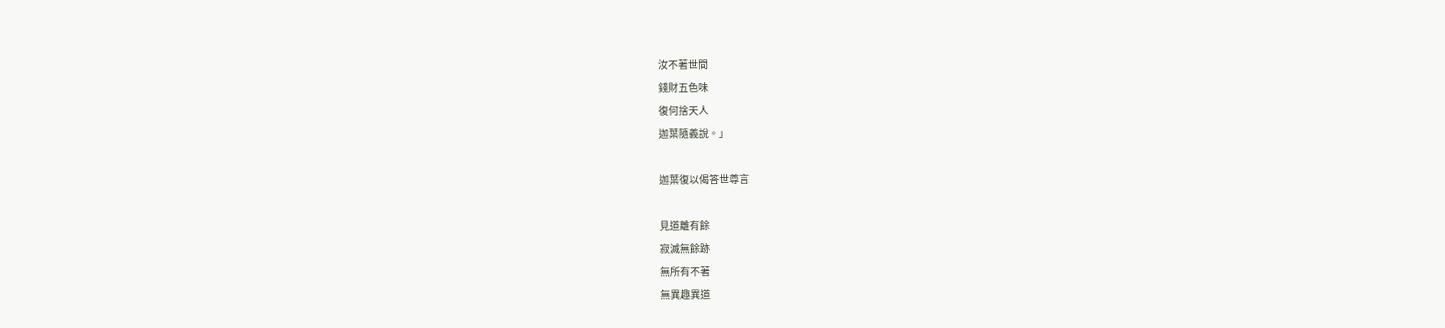汝不著世間
錢財五色味
復何捨天人
迦葉隨義說。」

迦葉復以偈答世尊言

見道離有餘
寂滅無餘跡
無所有不著
無異趣異道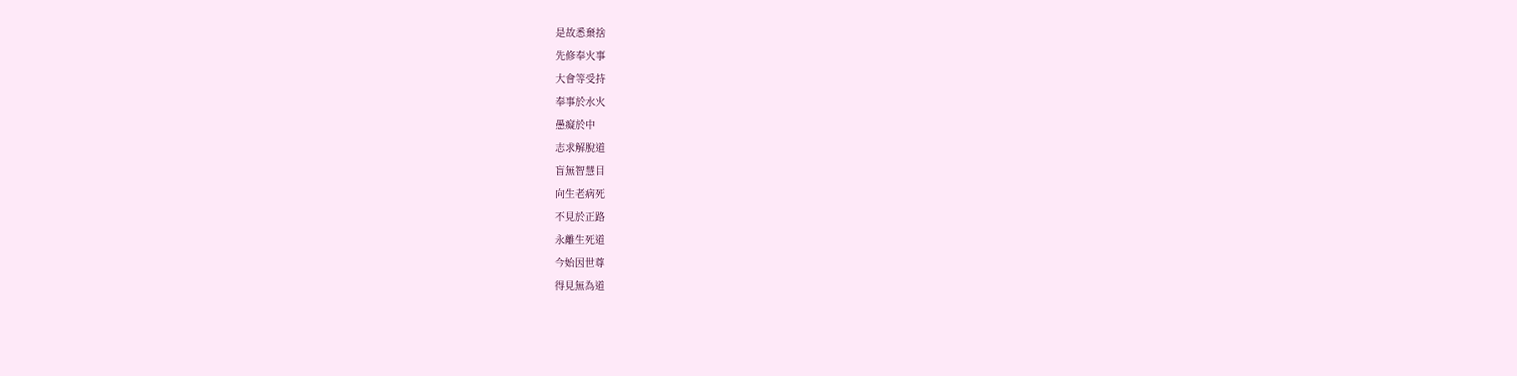是故悉棄捨
先修奉火事
大會等受持
奉事於水火
愚癡於中
志求解脫道
盲無智慧目
向生老病死
不見於正路
永離生死道
今始因世尊
得見無為道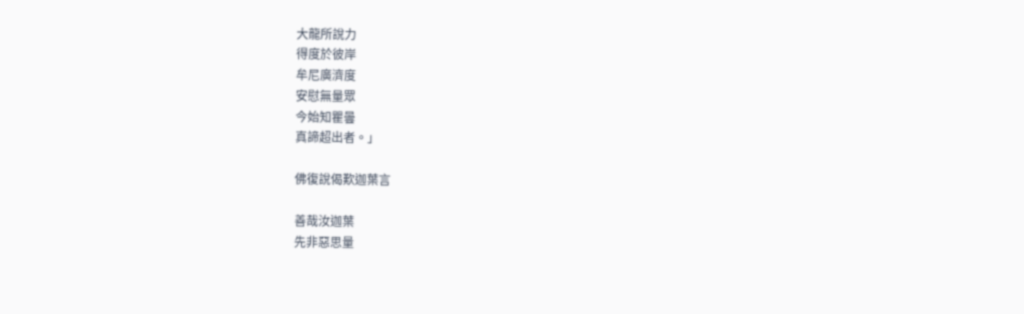大龍所說力
得度於彼岸
牟尼廣濟度
安慰無量眾
今始知瞿曇
真諦超出者。」

佛復說偈歎迦葉言

善哉汝迦葉
先非惡思量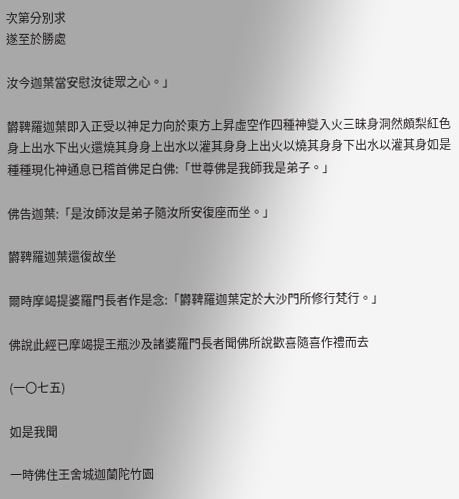次第分別求
遂至於勝處

汝今迦葉當安慰汝徒眾之心。」

欝鞞羅迦葉即入正受以神足力向於東方上昇虛空作四種神變入火三昧身洞然頗梨紅色身上出水下出火還燒其身身上出水以灌其身身上出火以燒其身身下出水以灌其身如是種種現化神通息已稽首佛足白佛:「世尊佛是我師我是弟子。」

佛告迦葉:「是汝師汝是弟子隨汝所安復座而坐。」

欝鞞羅迦葉還復故坐

爾時摩竭提婆羅門長者作是念:「欝鞞羅迦葉定於大沙門所修行梵行。」

佛說此經已摩竭提王瓶沙及諸婆羅門長者聞佛所說歡喜隨喜作禮而去

(一〇七五)

如是我聞

一時佛住王舍城迦蘭陀竹園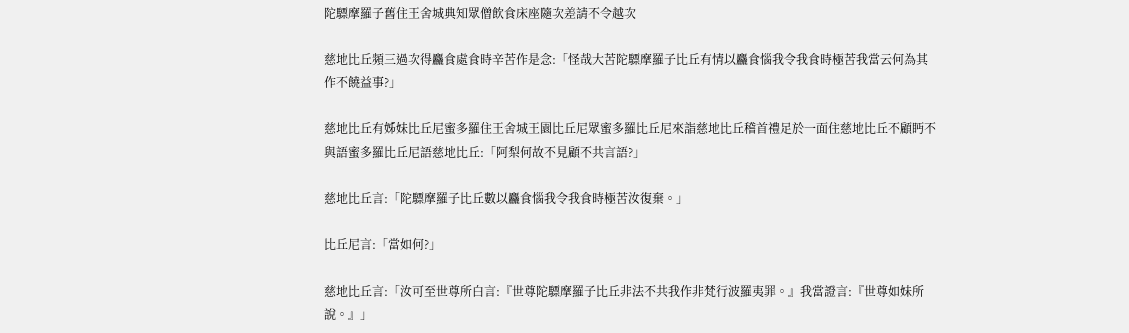陀驃摩羅子舊住王舍城典知眾僧飲食床座隨次差請不令越次

慈地比丘頻三過次得麤食處食時辛苦作是念:「怪哉大苦陀驃摩羅子比丘有情以麤食惱我令我食時極苦我當云何為其作不饒益事?」

慈地比丘有姊妹比丘尼蜜多羅住王舍城王園比丘尼眾蜜多羅比丘尼來詣慈地比丘稽首禮足於一面住慈地比丘不顧眄不與語蜜多羅比丘尼語慈地比丘:「阿梨何故不見顧不共言語?」

慈地比丘言:「陀驃摩羅子比丘數以麤食惱我令我食時極苦汝復棄。」

比丘尼言:「當如何?」

慈地比丘言:「汝可至世尊所白言:『世尊陀驃摩羅子比丘非法不共我作非梵行波羅夷罪。』我當證言:『世尊如妹所說。』」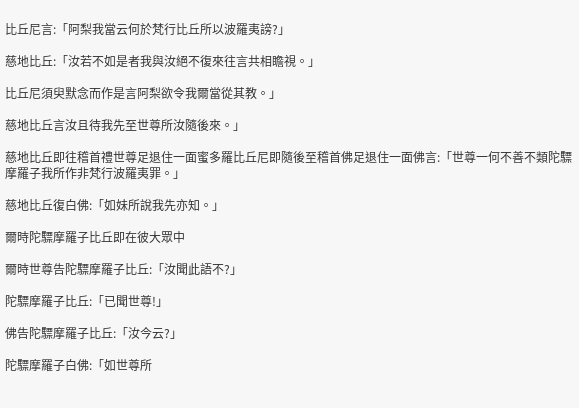比丘尼言:「阿梨我當云何於梵行比丘所以波羅夷謗?」

慈地比丘:「汝若不如是者我與汝絕不復來往言共相瞻視。」

比丘尼須臾默念而作是言阿梨欲令我爾當從其教。」

慈地比丘言汝且待我先至世尊所汝隨後來。」

慈地比丘即往稽首禮世尊足退住一面蜜多羅比丘尼即隨後至稽首佛足退住一面佛言:「世尊一何不善不類陀驃摩羅子我所作非梵行波羅夷罪。」

慈地比丘復白佛:「如妹所說我先亦知。」

爾時陀驃摩羅子比丘即在彼大眾中

爾時世尊告陀驃摩羅子比丘:「汝聞此語不?」

陀驃摩羅子比丘:「已聞世尊!」

佛告陀驃摩羅子比丘:「汝今云?」

陀驃摩羅子白佛:「如世尊所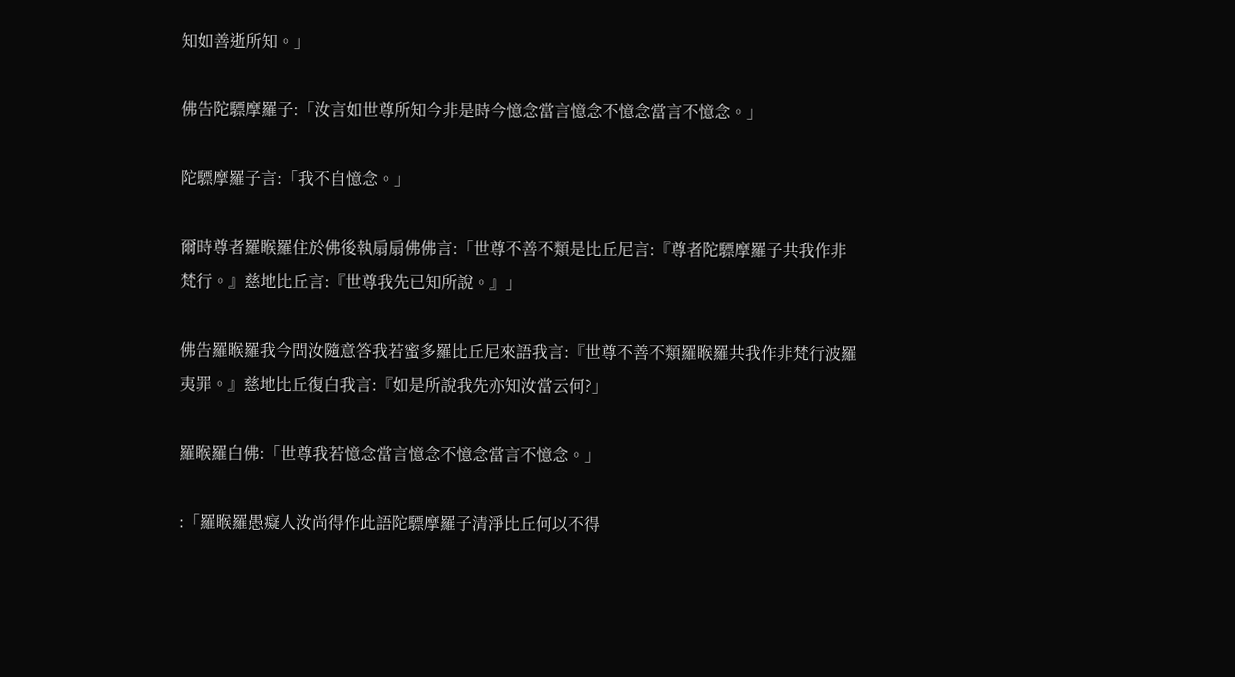知如善逝所知。」

佛告陀驃摩羅子:「汝言如世尊所知今非是時今憶念當言憶念不憶念當言不憶念。」

陀驃摩羅子言:「我不自憶念。」

爾時尊者羅睺羅住於佛後執扇扇佛佛言:「世尊不善不類是比丘尼言:『尊者陀驃摩羅子共我作非梵行。』慈地比丘言:『世尊我先已知所說。』」

佛告羅睺羅我今問汝隨意答我若蜜多羅比丘尼來語我言:『世尊不善不類羅睺羅共我作非梵行波羅夷罪。』慈地比丘復白我言:『如是所說我先亦知汝當云何?」

羅睺羅白佛:「世尊我若憶念當言憶念不憶念當言不憶念。」

:「羅睺羅愚癡人汝尚得作此語陀驃摩羅子清淨比丘何以不得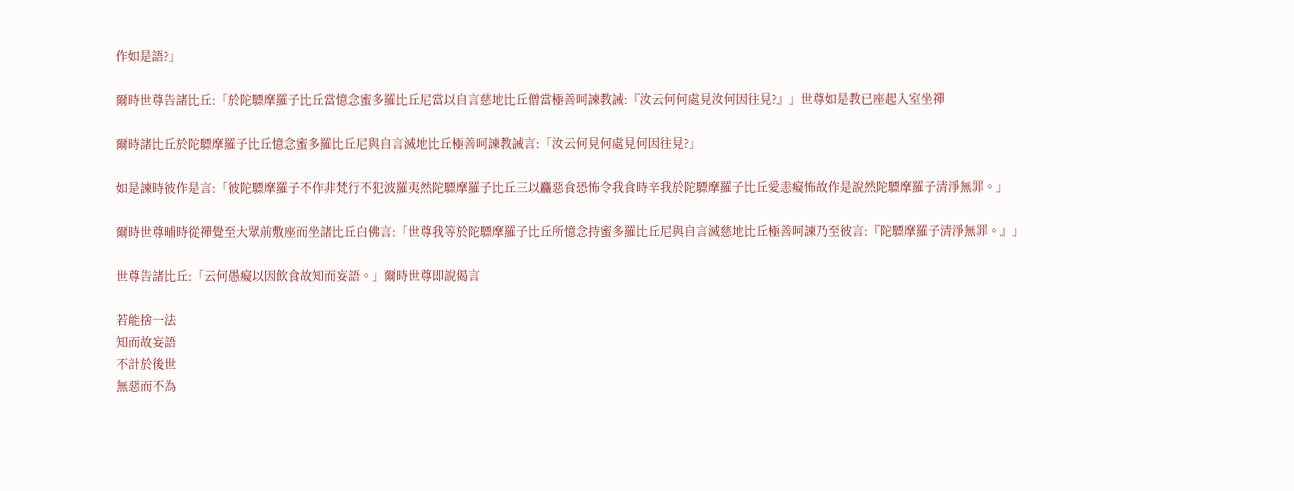作如是語?」

爾時世尊告諸比丘:「於陀驃摩羅子比丘當憶念蜜多羅比丘尼當以自言慈地比丘僧當極善呵諫教誡:『汝云何何處見汝何因往見?』」世尊如是教已座起入室坐禪

爾時諸比丘於陀驃摩羅子比丘憶念蜜多羅比丘尼與自言滅地比丘極善呵諫教誡言:「汝云何見何處見何因往見?」

如是諫時彼作是言:「彼陀驃摩羅子不作非梵行不犯波羅夷然陀驃摩羅子比丘三以麤惡食恐怖令我食時辛我於陀驃摩羅子比丘愛恚癡怖故作是說然陀驃摩羅子清淨無罪。」

爾時世尊晡時從禪覺至大眾前敷座而坐諸比丘白佛言:「世尊我等於陀驃摩羅子比丘所憶念持蜜多羅比丘尼與自言滅慈地比丘極善呵諫乃至彼言:『陀驃摩羅子清淨無罪。』」

世尊告諸比丘:「云何愚癡以因飲食故知而妄語。」爾時世尊即說偈言

若能捨一法
知而故妄語
不計於後世
無惡而不為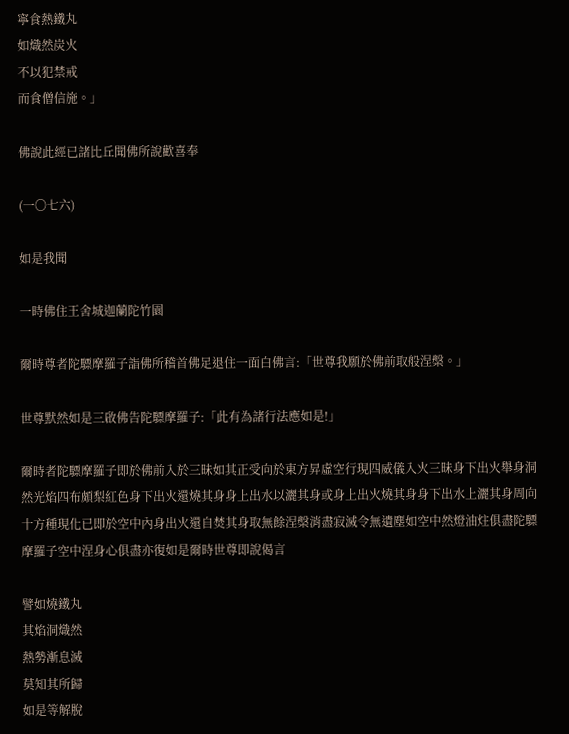寧食熱鐵丸
如熾然炭火
不以犯禁戒
而食僧信施。」

佛說此經已諸比丘聞佛所說歡喜奉

(一〇七六)

如是我聞

一時佛住王舍城迦蘭陀竹園

爾時尊者陀驃摩羅子詣佛所稽首佛足退住一面白佛言:「世尊我願於佛前取般涅槃。」

世尊默然如是三啟佛告陀驃摩羅子:「此有為諸行法應如是!」

爾時者陀驃摩羅子即於佛前入於三昧如其正受向於東方昇虛空行現四威儀入火三昧身下出火舉身洞然光焰四布頗梨紅色身下出火還燒其身身上出水以灑其身或身上出火燒其身身下出水上灑其身周向十方種現化已即於空中內身出火還自焚其身取無餘涅槃消盡寂滅令無遺塵如空中然燈油炷俱盡陀驃摩羅子空中涅身心俱盡亦復如是爾時世尊即說偈言

譬如燒鐵丸
其焰洞熾然
熱勢漸息滅
莫知其所歸
如是等解脫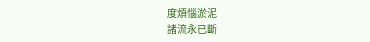度煩惱淤泥
諸流永已斷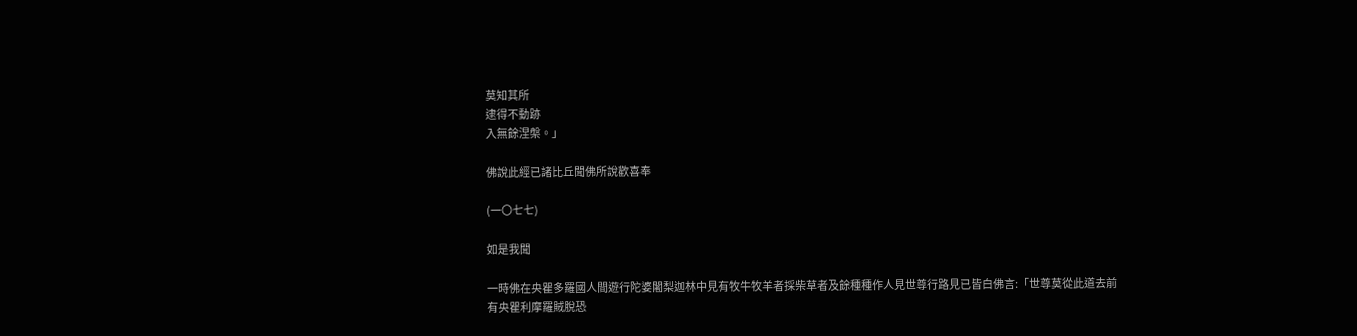莫知其所
逮得不動跡
入無餘涅槃。」

佛說此經已諸比丘聞佛所說歡喜奉

(一〇七七)

如是我聞

一時佛在央瞿多羅國人間遊行陀婆闍梨迦林中見有牧牛牧羊者採柴草者及餘種種作人見世尊行路見已皆白佛言:「世尊莫從此道去前有央瞿利摩羅賊脫恐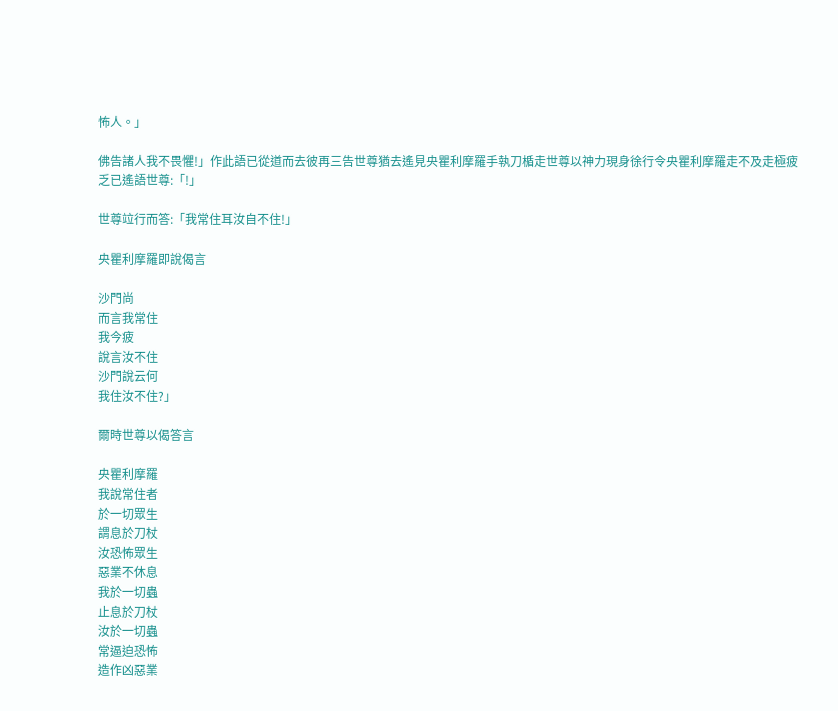怖人。」

佛告諸人我不畏懼!」作此語已從道而去彼再三告世尊猶去遙見央瞿利摩羅手執刀楯走世尊以神力現身徐行令央瞿利摩羅走不及走極疲乏已遙語世尊:「!」

世尊竝行而答:「我常住耳汝自不住!」

央瞿利摩羅即說偈言

沙門尚
而言我常住
我今疲
說言汝不住
沙門說云何
我住汝不住?」

爾時世尊以偈答言

央瞿利摩羅
我說常住者
於一切眾生
謂息於刀杖
汝恐怖眾生
惡業不休息
我於一切蟲
止息於刀杖
汝於一切蟲
常逼迫恐怖
造作凶惡業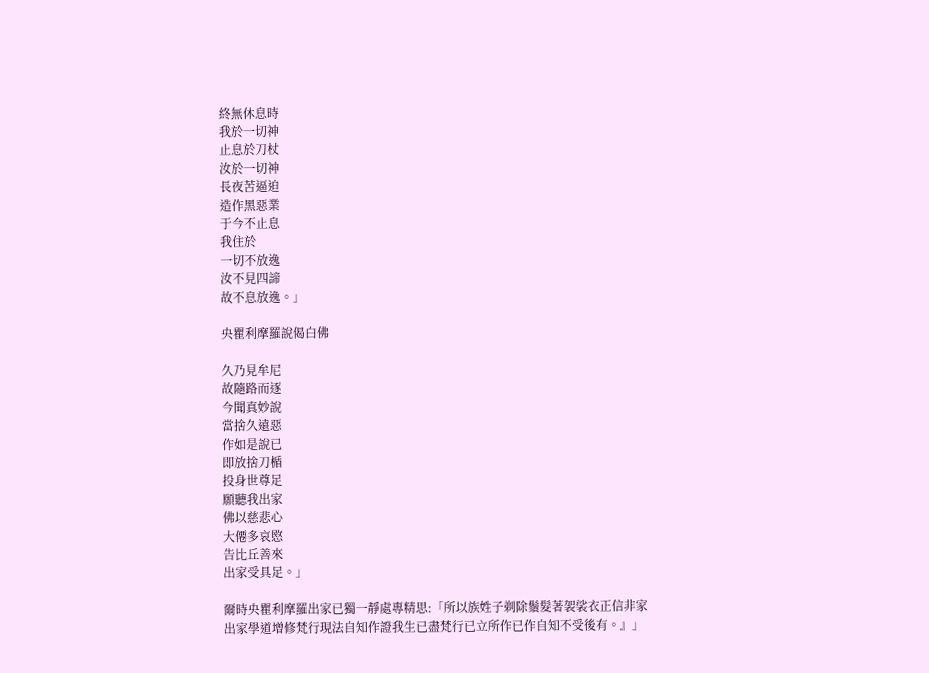終無休息時
我於一切神
止息於刀杖
汝於一切神
長夜苦逼迫
造作黑惡業
于今不止息
我住於
一切不放逸
汝不見四諦
故不息放逸。」

央瞿利摩羅說偈白佛

久乃見牟尼
故隨路而逐
今聞真妙說
當捨久遠惡
作如是說已
即放捨刀楯
投身世尊足
願聽我出家
佛以慈悲心
大僊多哀愍
告比丘善來
出家受具足。」

爾時央瞿利摩羅出家已獨一靜處專精思:「所以族姓子剃除鬚髮著袈裟衣正信非家出家學道增修梵行現法自知作證我生已盡梵行已立所作已作自知不受後有。』」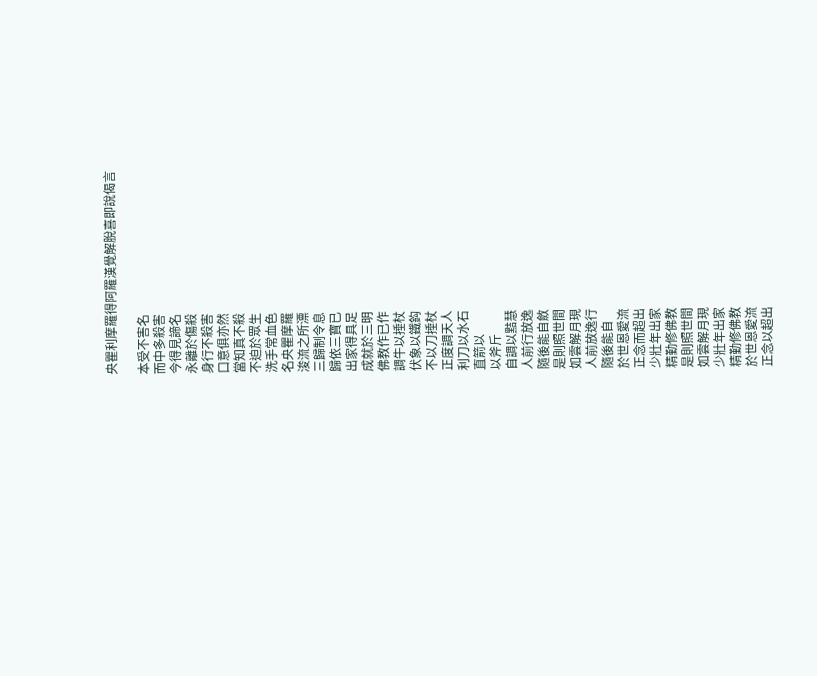央瞿利摩羅得阿羅漢覺解脫喜即說偈言

本受不害名
而中多殺害
今得見諦名
永離於傷殺
身行不殺害
口意俱亦然
當知真不殺
不迫於眾生
洗手常血色
名央瞿摩羅
浚流之所漂
三歸制令息
歸依三寶已
出家得具足
成就於三明
佛教作已作
調牛以捶杖
伏象以鐵鈎
不以刀捶杖
正度調天人
利刀以水石
直箭以
以斧斤
自調以黠慧
人前行放逸
隨後能自斂
是則照世間
如雲解月現
人前放逸行
隨後能自
於世恩愛流
正念而超出
少壯年出家
精勤修佛教
是則照世間
如雲解月現
少壯年出家
精勤修佛教
於世恩愛流
正念以超出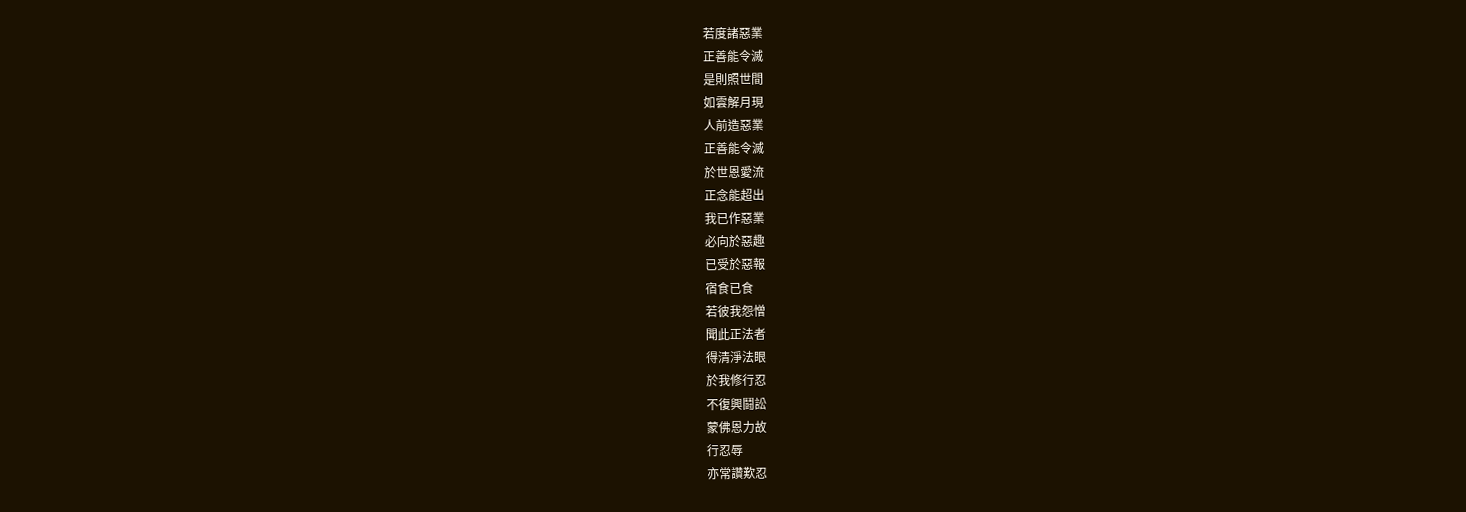若度諸惡業
正善能令滅
是則照世間
如雲解月現
人前造惡業
正善能令滅
於世恩愛流
正念能超出
我已作惡業
必向於惡趣
已受於惡報
宿食已食
若彼我怨憎
聞此正法者
得清淨法眼
於我修行忍
不復興鬪訟
蒙佛恩力故
行忍辱
亦常讚歎忍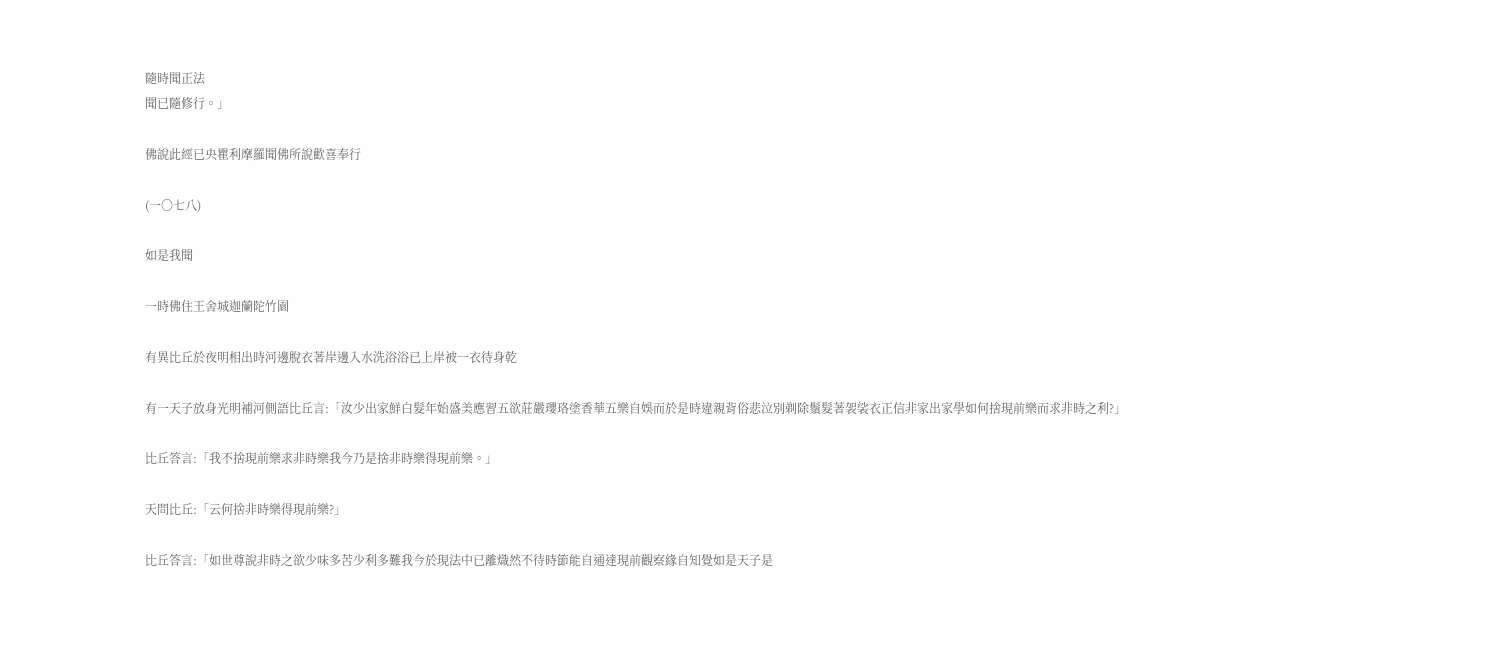隨時聞正法
聞已隨修行。」

佛說此經已央瞿利摩羅聞佛所說歡喜奉行

(一〇七八)

如是我聞

一時佛住王舍城迦蘭陀竹園

有異比丘於夜明相出時河邊脫衣著岸邊入水洗浴浴已上岸被一衣待身乾

有一天子放身光明補河側語比丘言:「汝少出家鮮白髮年始盛美應習五欲莊嚴瓔珞塗香華五樂自娛而於是時違親背俗悲泣別剃除鬚髮著袈裟衣正信非家出家學如何捨現前樂而求非時之利?」

比丘答言:「我不捨現前樂求非時樂我今乃是捨非時樂得現前樂。」

天問比丘:「云何捨非時樂得現前樂?」

比丘答言:「如世尊說非時之欲少味多苦少利多難我今於現法中已離熾然不待時節能自通達現前觀察緣自知覺如是天子是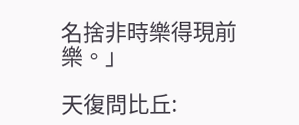名捨非時樂得現前樂。」

天復問比丘: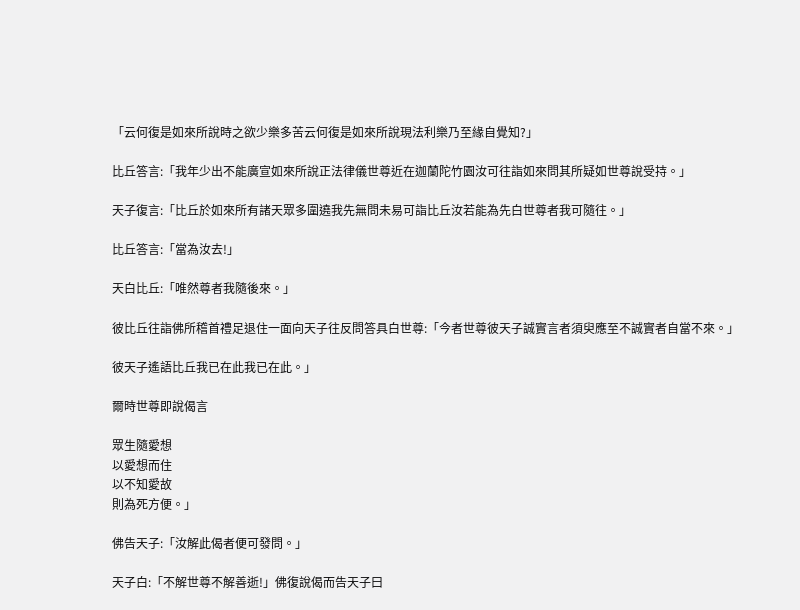「云何復是如來所說時之欲少樂多苦云何復是如來所說現法利樂乃至緣自覺知?」

比丘答言:「我年少出不能廣宣如來所說正法律儀世尊近在迦蘭陀竹園汝可往詣如來問其所疑如世尊說受持。」

天子復言:「比丘於如來所有諸天眾多圍遶我先無問未易可詣比丘汝若能為先白世尊者我可隨往。」

比丘答言:「當為汝去!」

天白比丘:「唯然尊者我隨後來。」

彼比丘往詣佛所稽首禮足退住一面向天子往反問答具白世尊:「今者世尊彼天子誠實言者須臾應至不誠實者自當不來。」

彼天子遙語比丘我已在此我已在此。」

爾時世尊即說偈言

眾生隨愛想
以愛想而住
以不知愛故
則為死方便。」

佛告天子:「汝解此偈者便可發問。」

天子白:「不解世尊不解善逝!」佛復說偈而告天子曰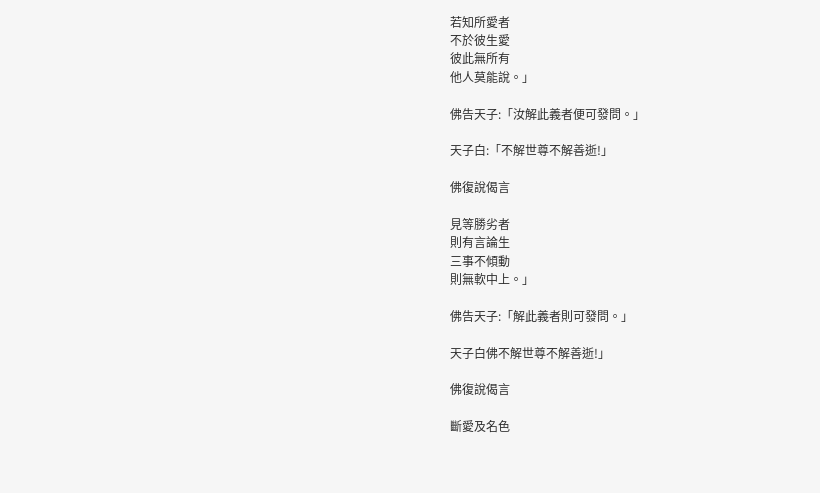若知所愛者
不於彼生愛
彼此無所有
他人莫能說。」

佛告天子:「汝解此義者便可發問。」

天子白:「不解世尊不解善逝!」

佛復說偈言

見等勝劣者
則有言論生
三事不傾動
則無軟中上。」

佛告天子:「解此義者則可發問。」

天子白佛不解世尊不解善逝!」

佛復說偈言

斷愛及名色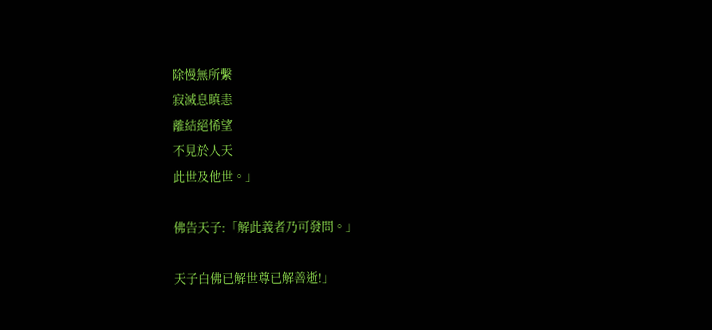除慢無所繫
寂滅息瞋恚
離結絕悕望
不見於人天
此世及他世。」

佛告天子:「解此義者乃可發問。」

天子白佛已解世尊已解善逝!」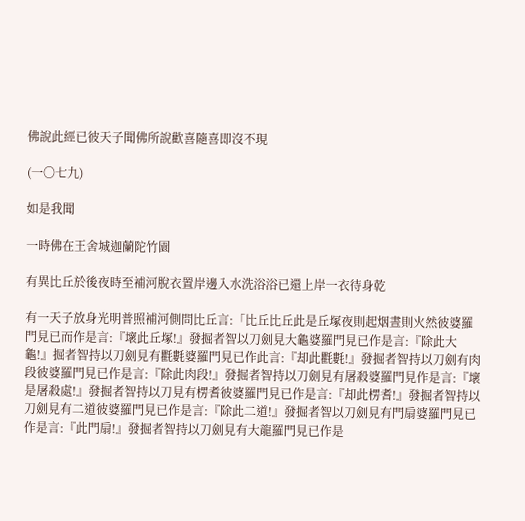佛說此經已彼天子聞佛所說歡喜隨喜即沒不現

(一〇七九)

如是我聞

一時佛在王舍城迦蘭陀竹園

有異比丘於後夜時至補河脫衣置岸邊入水洗浴浴已還上岸一衣待身乾

有一天子放身光明普照補河側問比丘言:「比丘比丘此是丘塚夜則起烟晝則火然彼婆羅門見已而作是言:『壞此丘塚!』發掘者智以刀劍見大龜婆羅門見已作是言:『除此大龜!』掘者智持以刀劍見有氍氀婆羅門見已作此言:『却此氍氀!』發掘者智持以刀劍有肉段彼婆羅門見已作是言:『除此肉段!』發掘者智持以刀劍見有屠殺婆羅門見作是言:『壞是屠殺處!』發掘者智持以刀見有楞耆彼婆羅門見已作是言:『却此楞耆!』發掘者智持以刀劍見有二道彼婆羅門見已作是言:『除此二道!』發掘者智以刀劍見有門扇婆羅門見已作是言:『此門扇!』發掘者智持以刀劍見有大龍羅門見已作是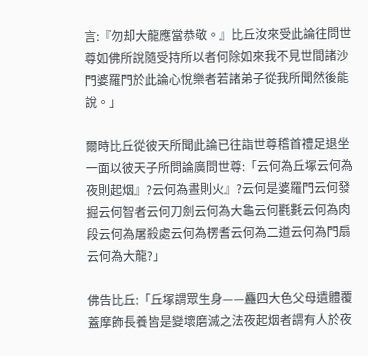言:『勿却大龍應當恭敬。』比丘汝來受此論往問世尊如佛所說隨受持所以者何除如來我不見世間諸沙門婆羅門於此論心悅樂者若諸弟子從我所聞然後能說。」

爾時比丘從彼天所聞此論已往詣世尊稽首禮足退坐一面以彼天子所問論廣問世尊:「云何為丘塚云何為夜則起烟』?云何為晝則火』?云何是婆羅門云何發掘云何智者云何刀劍云何為大龜云何氍氀云何為肉段云何為屠殺處云何為楞耆云何為二道云何為門扇云何為大龍?」

佛告比丘:「丘塚謂眾生身——麤四大色父母遺體覆蓋摩飾長養皆是變壞磨滅之法夜起烟者謂有人於夜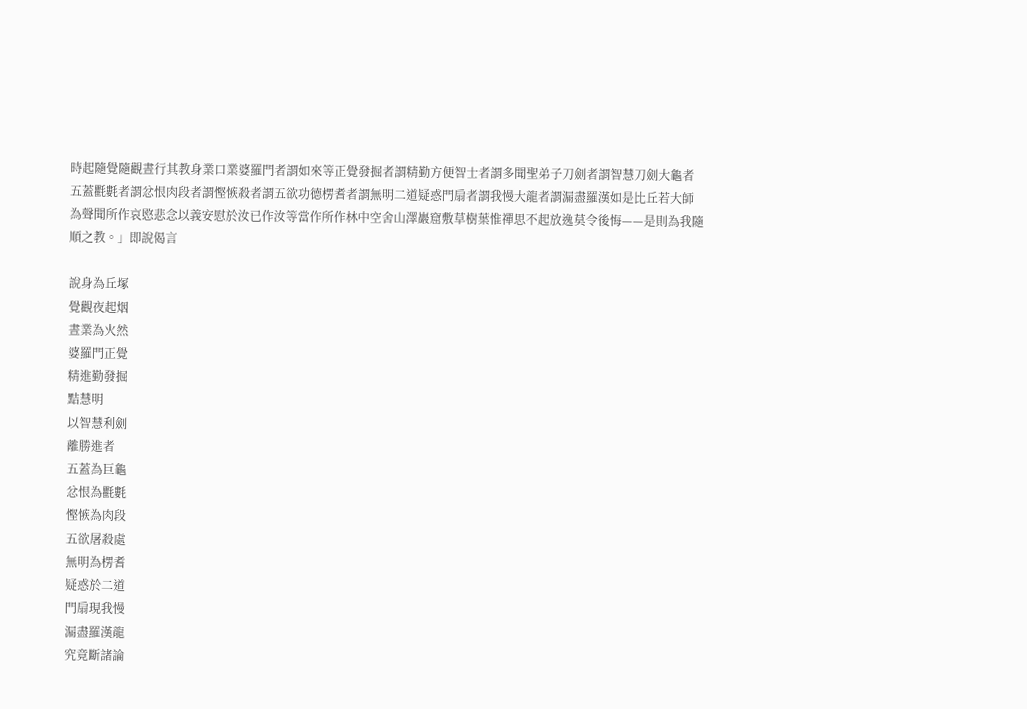時起隨覺隨觀晝行其教身業口業婆羅門者謂如來等正覺發掘者謂精勤方便智士者謂多聞聖弟子刀劍者謂智慧刀劍大龜者五蓋氍氀者謂忿恨肉段者謂慳愱殺者謂五欲功德楞耆者謂無明二道疑惑門扇者謂我慢大龍者謂漏盡羅漢如是比丘若大師為聲聞所作哀愍悲念以義安慰於汝已作汝等當作所作林中空舍山澤巖窟敷草樹葉惟禪思不起放逸莫令後悔——是則為我隨順之教。」即說偈言

說身為丘塚
覺觀夜起烟
晝業為火然
婆羅門正覺
精進勤發掘
黠慧明
以智慧利劍
離勝進者
五蓋為巨龜
忿恨為氍氀
慳愱為肉段
五欲屠殺處
無明為楞耆
疑惑於二道
門扇現我慢
漏盡羅漢龍
究竟斷諸論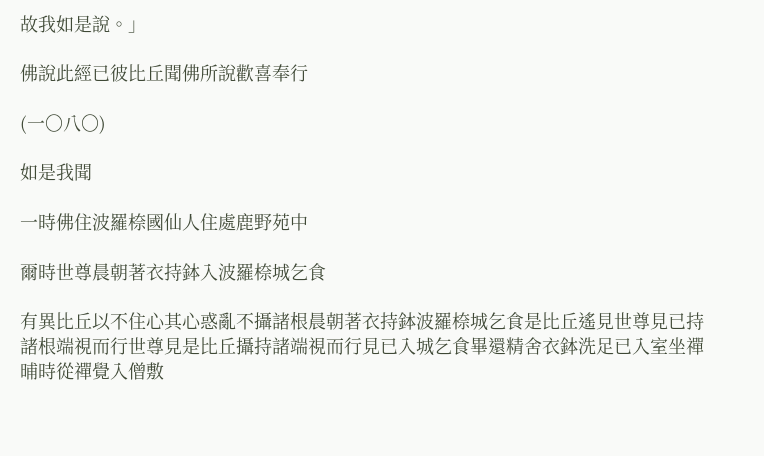故我如是說。」

佛說此經已彼比丘聞佛所說歡喜奉行

(一〇八〇)

如是我聞

一時佛住波羅㮈國仙人住處鹿野苑中

爾時世尊晨朝著衣持鉢入波羅㮈城乞食

有異比丘以不住心其心惑亂不攝諸根晨朝著衣持鉢波羅㮈城乞食是比丘遙見世尊見已持諸根端視而行世尊見是比丘攝持諸端視而行見已入城乞食畢還精舍衣鉢洗足已入室坐禪晡時從禪覺入僧敷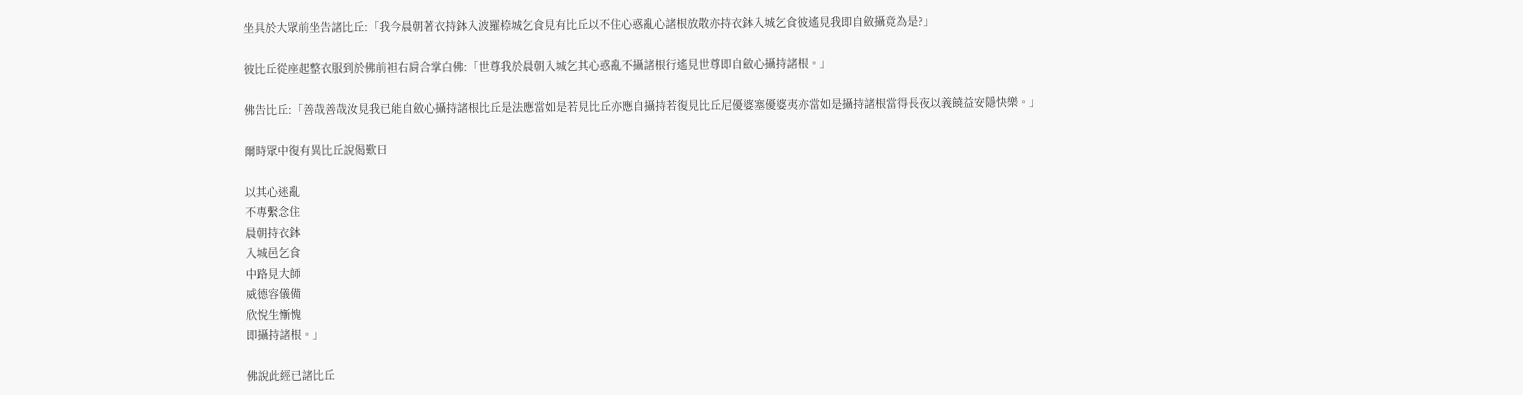坐具於大眾前坐告諸比丘:「我今晨朝著衣持鉢入波羅㮈城乞食見有比丘以不住心惑亂心諸根放散亦持衣鉢入城乞食彼遙見我即自斂攝竟為是?」

彼比丘從座起整衣服到於佛前袒右肩合掌白佛:「世尊我於晨朝入城乞其心惑亂不攝諸根行遙見世尊即自斂心攝持諸根。」

佛告比丘:「善哉善哉汝見我已能自斂心攝持諸根比丘是法應當如是若見比丘亦應自攝持若復見比丘尼優婆塞優婆夷亦當如是攝持諸根當得長夜以義饒益安隱快樂。」

爾時眾中復有異比丘說偈歎曰

以其心迷亂
不專繫念住
晨朝持衣鉢
入城邑乞食
中路見大師
威德容儀備
欣悅生慚愧
即攝持諸根。」

佛說此經已諸比丘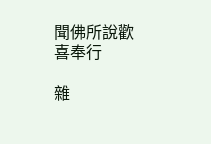聞佛所說歡喜奉行

雜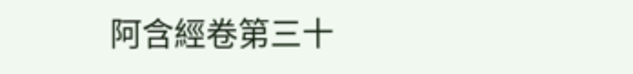阿含經卷第三十